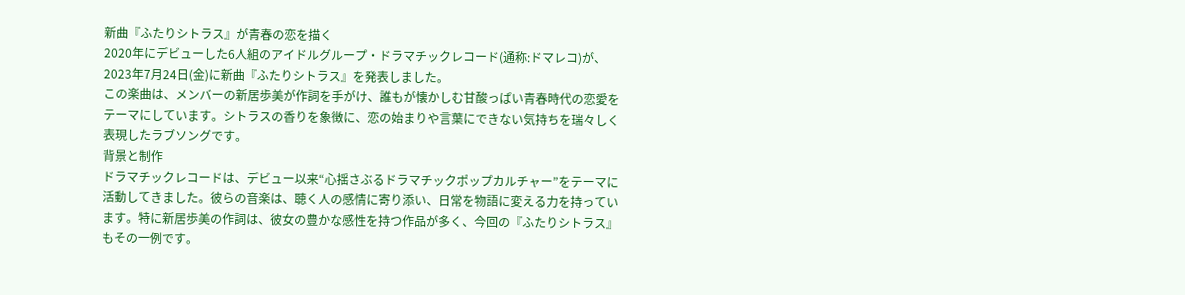新曲『ふたりシトラス』が青春の恋を描く
2020年にデビューした6人組のアイドルグループ・ドラマチックレコード(通称:ドマレコ)が、2023年7月24日(金)に新曲『ふたりシトラス』を発表しました。
この楽曲は、メンバーの新居歩美が作詞を手がけ、誰もが懐かしむ甘酸っぱい青春時代の恋愛をテーマにしています。シトラスの香りを象徴に、恋の始まりや言葉にできない気持ちを瑞々しく表現したラブソングです。
背景と制作
ドラマチックレコードは、デビュー以来“心揺さぶるドラマチックポップカルチャー”をテーマに活動してきました。彼らの音楽は、聴く人の感情に寄り添い、日常を物語に変える力を持っています。特に新居歩美の作詞は、彼女の豊かな感性を持つ作品が多く、今回の『ふたりシトラス』もその一例です。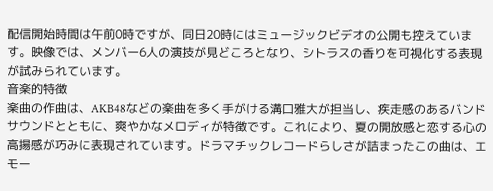配信開始時間は午前0時ですが、同日20時にはミュージックビデオの公開も控えています。映像では、メンバー6人の演技が見どころとなり、シトラスの香りを可視化する表現が試みられています。
音楽的特徴
楽曲の作曲は、AKB48などの楽曲を多く手がける溝口雅大が担当し、疾走感のあるバンドサウンドとともに、爽やかなメロディが特徴です。これにより、夏の開放感と恋する心の高揚感が巧みに表現されています。ドラマチックレコードらしさが詰まったこの曲は、エモー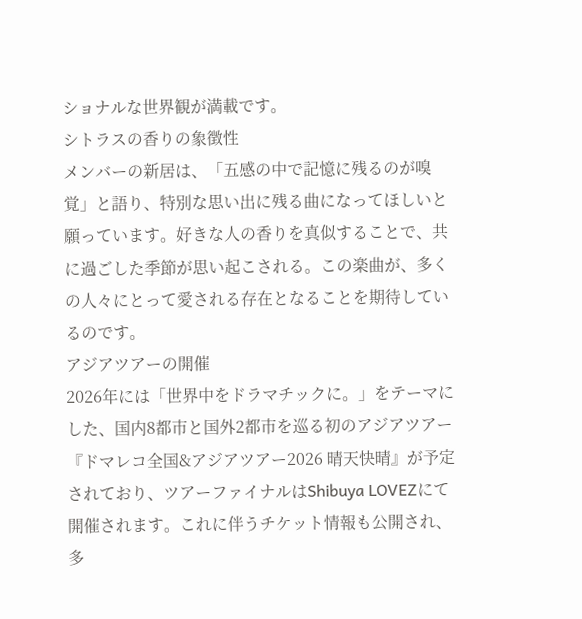ショナルな世界観が満載です。
シトラスの香りの象徴性
メンバーの新居は、「五感の中で記憶に残るのが嗅覚」と語り、特別な思い出に残る曲になってほしいと願っています。好きな人の香りを真似することで、共に過ごした季節が思い起こされる。この楽曲が、多くの人々にとって愛される存在となることを期待しているのです。
アジアツアーの開催
2026年には「世界中をドラマチックに。」をテーマにした、国内8都市と国外2都市を巡る初のアジアツアー『ドマレコ全国&アジアツアー2026 晴天快晴』が予定されており、ツアーファイナルはShibuya LOVEZにて開催されます。これに伴うチケット情報も公開され、多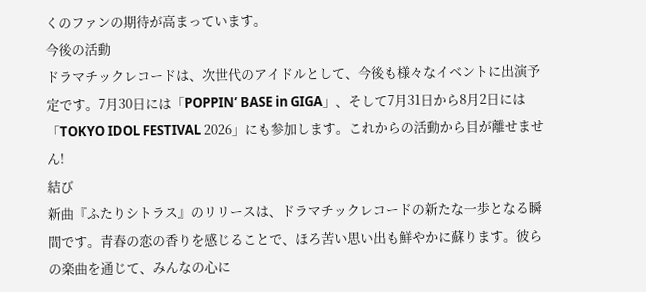くのファンの期待が高まっています。
今後の活動
ドラマチックレコードは、次世代のアイドルとして、今後も様々なイベントに出演予定です。7月30日には「POPPIN’ BASE in GIGA」、そして7月31日から8月2日には「TOKYO IDOL FESTIVAL 2026」にも参加します。これからの活動から目が離せません!
結び
新曲『ふたりシトラス』のリリースは、ドラマチックレコードの新たな一歩となる瞬間です。青春の恋の香りを感じることで、ほろ苦い思い出も鮮やかに蘇ります。彼らの楽曲を通じて、みんなの心に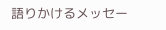語りかけるメッセー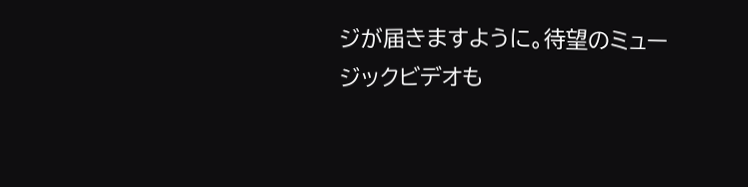ジが届きますように。待望のミュージックビデオも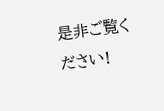是非ご覧ください!